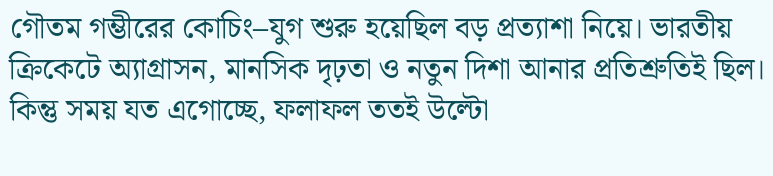গৌতম গম্ভীরের কোচিং–যুগ শুরু হয়েছিল বড় প্রত্যাশা নিয়ে। ভারতীয় ক্রিকেটে অ্যাগ্রাসন, মানসিক দৃঢ়তা ও নতুন দিশা আনার প্রতিশ্রুতিই ছিল। কিন্তু সময় যত এগোচ্ছে, ফলাফল ততই উল্টো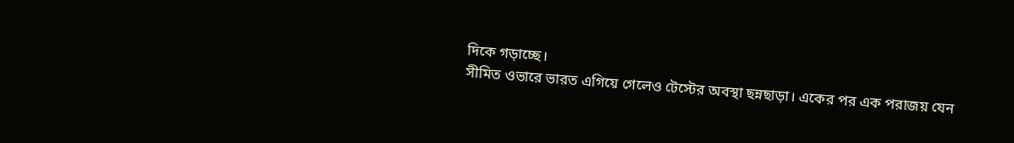দিকে গড়াচ্ছে।
সীমিত ওভারে ভারত এগিয়ে গেলেও টেস্টের অবস্থা ছন্নছাড়া। একের পর এক পরাজয় যেন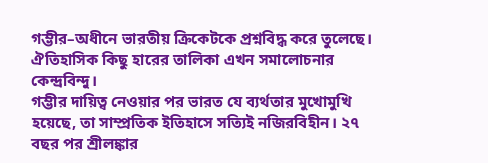গম্ভীর–অধীনে ভারতীয় ক্রিকেটকে প্রশ্নবিদ্ধ করে তুলেছে। ঐতিহাসিক কিছু হারের তালিকা এখন সমালোচনার কেন্দ্রবিন্দু।
গম্ভীর দায়িত্ব নেওয়ার পর ভারত যে ব্যর্থতার মুখোমুখি হয়েছে, তা সাম্প্রতিক ইতিহাসে সত্যিই নজিরবিহীন। ২৭ বছর পর শ্রীলঙ্কার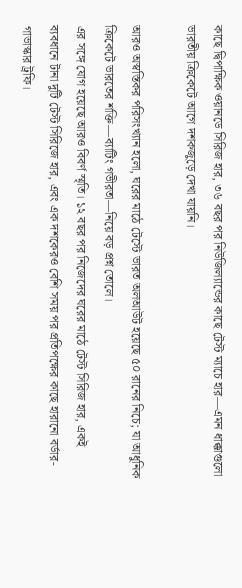কাছে দ্বিপাক্ষিক ওয়ানডে সিরিজ হার, ৩৬ বছর পর নিউজিল্যান্ডের কাছে টেস্ট ম্যাচে হার—এমন ধাক্কাগুলো ভারতীয় ক্রিকেটে আগে দশকজুড়ে দেখা যায়নি।

আরও অস্বস্তিকর পরিসংখ্যান হলো, ঘরের মাঠে টেস্টে ভারত অলআউট হয়েছে ৫০ রানের নিচে; যা আধুনিক ক্রিকেটে ভারতের শক্তি—ব্যাটিং গভীরতা—নিয়ে বড় প্রশ্ন তোলে।
এর সঙ্গে যোগ হয়েছে আরও বিবর্ণ স্মৃতি। ১২ বছর পর নিজেদের ঘরের মাঠে টেস্ট সিরিজ হার, একই ব্যবধানে টানা দুটি টেস্ট সিরিজে হার, এবং এক দশকেরও বেশি সময় পর প্রতিপক্ষের কাছে হারানো বর্ডার-গাভাস্কার ট্রফি।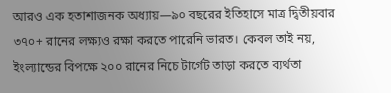আরও এক হতাশাজনক অধ্যায়—৯০ বছরের ইতিহাসে মাত্র দ্বিতীয়বার ৩৭০+ রানের লক্ষ্যও রক্ষা করতে পারেনি ভারত। কেবল তাই নয়, ইংল্যান্ডের বিপক্ষে ২০০ রানের নিচে টার্গেট তাড়া করতে ব্যর্থতা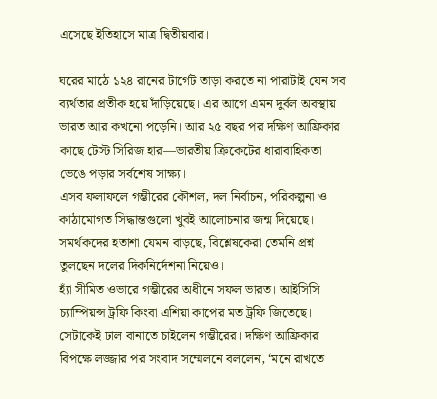এসেছে ইতিহাসে মাত্র দ্বিতীয়বার।

ঘরের মাঠে ১২৪ রানের টার্গেট তাড়া করতে না পারাটাই যেন সব ব্যর্থতার প্রতীক হয়ে দাঁড়িয়েছে। এর আগে এমন দুর্বল অবস্থায় ভারত আর কখনো পড়েনি। আর ২৫ বছর পর দক্ষিণ আফ্রিকার কাছে টেস্ট সিরিজ হার—ভারতীয় ক্রিকেটের ধারাবাহিকতা ভেঙে পড়ার সর্বশেষ সাক্ষ্য।
এসব ফলাফলে গম্ভীরের কৌশল, দল নির্বাচন, পরিকল্পনা ও কাঠামোগত সিদ্ধান্তগুলো খুবই আলোচনার জন্ম দিয়েছে। সমর্থকদের হতাশা যেমন বাড়ছে, বিশ্লেষকেরা তেমনি প্রশ্ন তুলছেন দলের দিকনির্দেশনা নিয়েও।
হ্যাঁ সীমিত ওভারে গম্ভীরের অধীনে সফল ভারত। আইসিসি চ্যাম্পিয়ন্স ট্রফি কিংবা এশিয়া কাপের মত ট্রফি জিতেছে। সেটাকেই ঢাল বানাতে চাইলেন গম্ভীরের। দক্ষিণ আফ্রিকার বিপক্ষে লজ্জার পর সংবাদ সম্মেলনে বললেন, ‘মনে রাখতে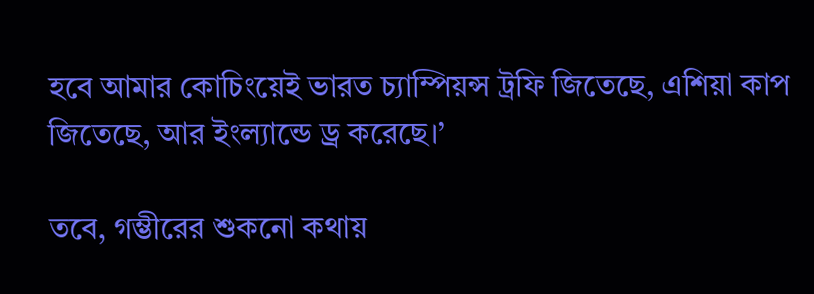হবে আমার কোচিংয়েই ভারত চ্যাম্পিয়ন্স ট্রফি জিতেছে, এশিয়া কাপ জিতেছে, আর ইংল্যান্ডে ড্র করেছে।’

তবে, গম্ভীরের শুকনো কথায়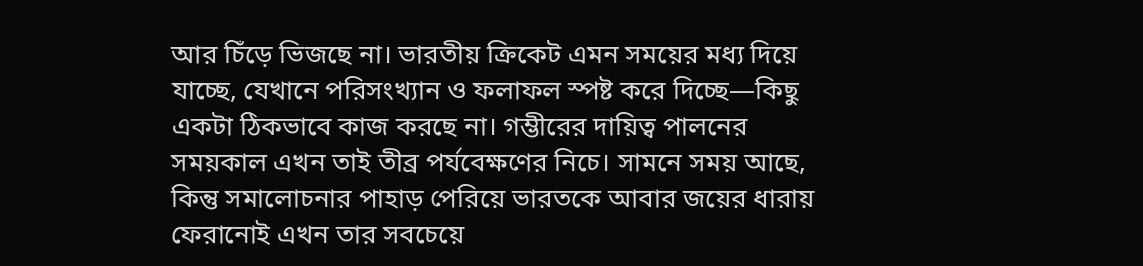আর চিঁড়ে ভিজছে না। ভারতীয় ক্রিকেট এমন সময়ের মধ্য দিয়ে যাচ্ছে, যেখানে পরিসংখ্যান ও ফলাফল স্পষ্ট করে দিচ্ছে—কিছু একটা ঠিকভাবে কাজ করছে না। গম্ভীরের দায়িত্ব পালনের সময়কাল এখন তাই তীব্র পর্যবেক্ষণের নিচে। সামনে সময় আছে, কিন্তু সমালোচনার পাহাড় পেরিয়ে ভারতকে আবার জয়ের ধারায় ফেরানোই এখন তার সবচেয়ে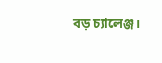বড় চ্যালেঞ্জ।